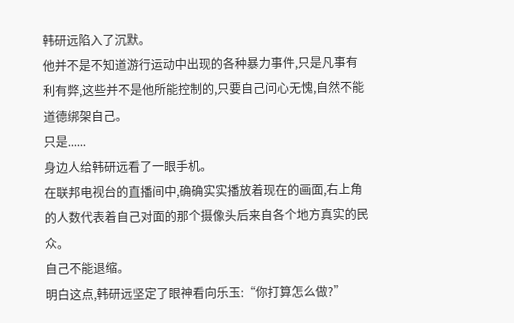韩研远陷入了沉默。
他并不是不知道游行运动中出现的各种暴力事件,只是凡事有利有弊,这些并不是他所能控制的,只要自己问心无愧,自然不能道德绑架自己。
只是......
身边人给韩研远看了一眼手机。
在联邦电视台的直播间中,确确实实播放着现在的画面,右上角的人数代表着自己对面的那个摄像头后来自各个地方真实的民众。
自己不能退缩。
明白这点,韩研远坚定了眼神看向乐玉:“你打算怎么做?”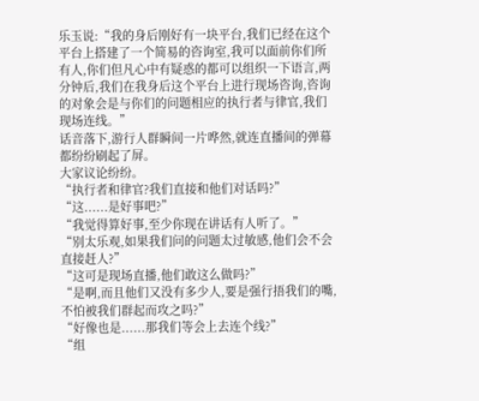乐玉说:“我的身后刚好有一块平台,我们已经在这个平台上搭建了一个简易的咨询室,我可以面前你们所有人,你们但凡心中有疑惑的都可以组织一下语言,两分钟后,我们在我身后这个平台上进行现场咨询,咨询的对象会是与你们的问题相应的执行者与律官,我们现场连线。”
话音落下,游行人群瞬间一片哗然,就连直播间的弹幕都纷纷刷起了屏。
大家议论纷纷。
“执行者和律官?我们直接和他们对话吗?”
“这......是好事吧?”
“我觉得算好事,至少你现在讲话有人听了。”
“别太乐观,如果我们问的问题太过敏感,他们会不会直接赶人?”
“这可是现场直播,他们敢这么做吗?”
“是啊,而且他们又没有多少人,要是强行捂我们的嘴,不怕被我们群起而攻之吗?”
“好像也是......那我们等会上去连个线?”
“组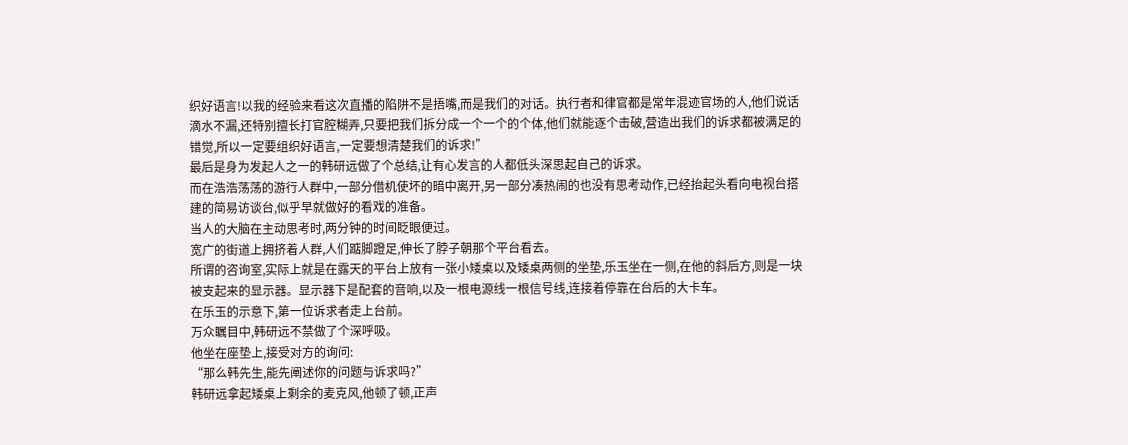织好语言!以我的经验来看这次直播的陷阱不是捂嘴,而是我们的对话。执行者和律官都是常年混迹官场的人,他们说话滴水不漏,还特别擅长打官腔糊弄,只要把我们拆分成一个一个的个体,他们就能逐个击破,营造出我们的诉求都被满足的错觉,所以一定要组织好语言,一定要想清楚我们的诉求!”
最后是身为发起人之一的韩研远做了个总结,让有心发言的人都低头深思起自己的诉求。
而在浩浩荡荡的游行人群中,一部分借机使坏的暗中离开,另一部分凑热闹的也没有思考动作,已经抬起头看向电视台搭建的简易访谈台,似乎早就做好的看戏的准备。
当人的大脑在主动思考时,两分钟的时间眨眼便过。
宽广的街道上拥挤着人群,人们踮脚蹬足,伸长了脖子朝那个平台看去。
所谓的咨询室,实际上就是在露天的平台上放有一张小矮桌以及矮桌两侧的坐垫,乐玉坐在一侧,在他的斜后方,则是一块被支起来的显示器。显示器下是配套的音响,以及一根电源线一根信号线,连接着停靠在台后的大卡车。
在乐玉的示意下,第一位诉求者走上台前。
万众瞩目中,韩研远不禁做了个深呼吸。
他坐在座垫上,接受对方的询问:
“那么韩先生,能先阐述你的问题与诉求吗?”
韩研远拿起矮桌上剩余的麦克风,他顿了顿,正声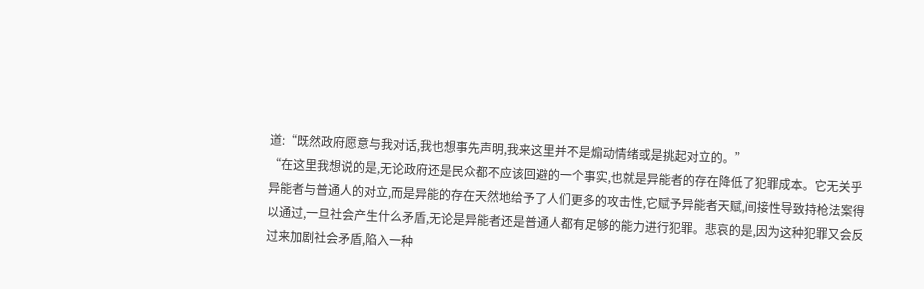道:“既然政府愿意与我对话,我也想事先声明,我来这里并不是煽动情绪或是挑起对立的。”
“在这里我想说的是,无论政府还是民众都不应该回避的一个事实,也就是异能者的存在降低了犯罪成本。它无关乎异能者与普通人的对立,而是异能的存在天然地给予了人们更多的攻击性,它赋予异能者天赋,间接性导致持枪法案得以通过,一旦社会产生什么矛盾,无论是异能者还是普通人都有足够的能力进行犯罪。悲哀的是,因为这种犯罪又会反过来加剧社会矛盾,陷入一种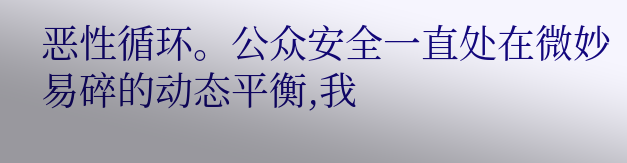恶性循环。公众安全一直处在微妙易碎的动态平衡,我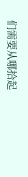们需要从哪拾起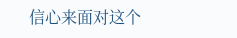信心来面对这个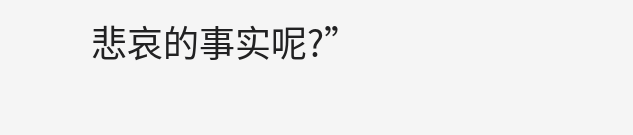悲哀的事实呢?”